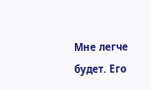Мне легче будет. Его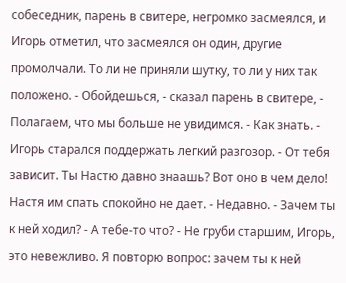собеседник, парень в свитере, негромко засмеялся, и Игорь отметил, что засмеялся он один, другие промолчали. То ли не приняли шутку, то ли у них так положено. - Обойдешься, - сказал парень в свитере, - Полагаем, что мы больше не увидимся. - Как знать. - Игорь старался поддержать легкий разгозор. - От тебя зависит. Ты Настю давно знаашь? Вот оно в чем дело! Настя им спать спокойно не дает. - Недавно. - Зачем ты к ней ходил? - А тебе-то что? - Не груби старшим, Игорь, это невежливо. Я повторю вопрос: зачем ты к ней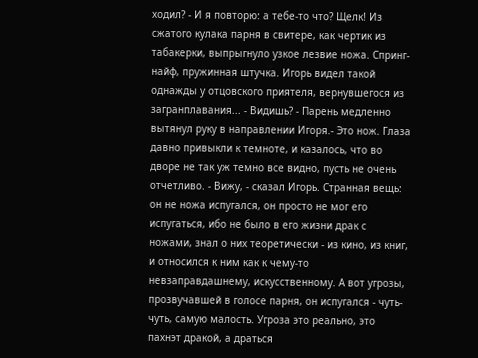ходил? - И я повторю: а тебе-то что? Щелк! Из сжатого кулака парня в свитере, как чертик из табакерки, выпрыгнуло узкое лезвие ножа. Спринг-найф, пружинная штучка. Игорь видел такой однажды у отцовского приятеля, вернувшегося из загранплавания... - Видишь? - Парень медленно вытянул руку в направлении Игоря.- Это нож. Глаза давно привыкли к темноте, и казалось, что во дворе не так уж темно все видно, пусть не очень отчетливо. - Вижу, - сказал Игорь. Странная вещь: он не ножа испугался, он просто не мог его испугаться, ибо не было в его жизни драк с ножами, знал о них теоретически - из кино, из книг, и относился к ним как к чему-то невзаправдашнему, искусственному. А вот угрозы, прозвучавшей в голосе парня, он испугался - чуть-чуть, самую малость. Угроза это реально, это пахнэт дракой, а драться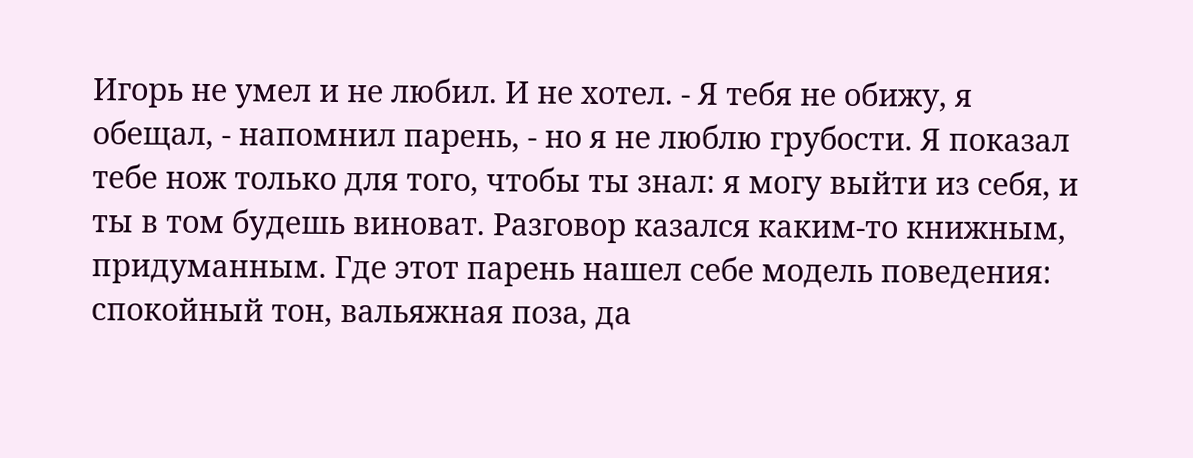Игорь не умел и не любил. И не хотел. - Я тебя не обижу, я обещал, - напомнил парень, - но я не люблю грубости. Я показал тебе нож только для того, чтобы ты знал: я могу выйти из себя, и ты в том будешь виноват. Разговор казался каким-то книжным, придуманным. Где этот парень нашел себе модель поведения: спокойный тон, вальяжная поза, да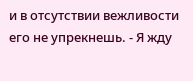и в отсутствии вежливости его не упрекнешь. - Я жду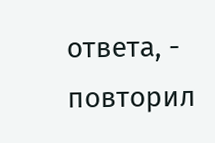ответа, - повторил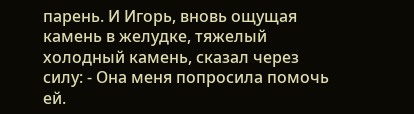парень. И Игорь, вновь ощущая камень в желудке, тяжелый холодный камень, сказал через силу: - Она меня попросила помочь ей.